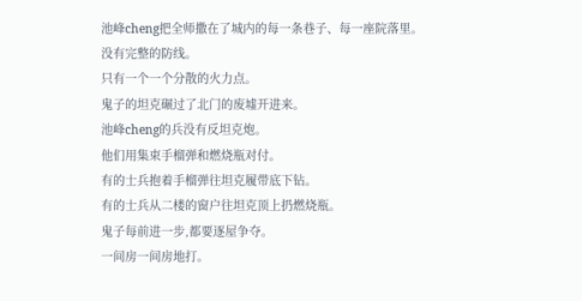池峰cheng把全师撒在了城内的每一条巷子、每一座院落里。
没有完整的防线。
只有一个一个分散的火力点。
鬼子的坦克碾过了北门的废墟开进来。
池峰cheng的兵没有反坦克炮。
他们用集束手榴弹和燃烧瓶对付。
有的士兵抱着手榴弹往坦克履带底下钻。
有的士兵从二楼的窗户往坦克顶上扔燃烧瓶。
鬼子每前进一步,都要逐屋争夺。
一间房一间房地打。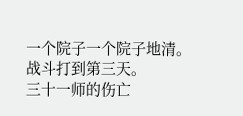一个院子一个院子地清。
战斗打到第三天。
三十一师的伤亡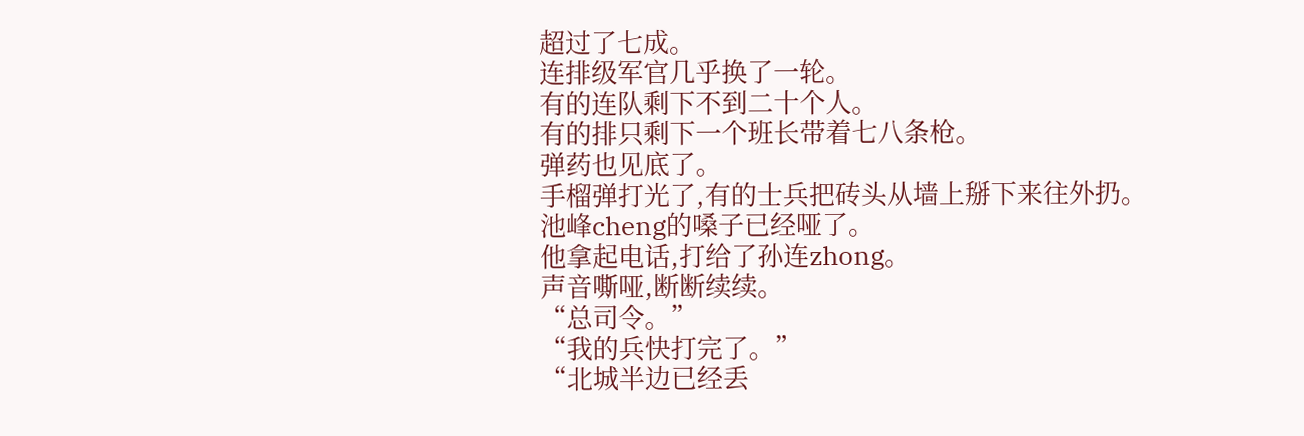超过了七成。
连排级军官几乎换了一轮。
有的连队剩下不到二十个人。
有的排只剩下一个班长带着七八条枪。
弹药也见底了。
手榴弹打光了,有的士兵把砖头从墙上掰下来往外扔。
池峰cheng的嗓子已经哑了。
他拿起电话,打给了孙连zhong。
声音嘶哑,断断续续。
“总司令。”
“我的兵快打完了。”
“北城半边已经丢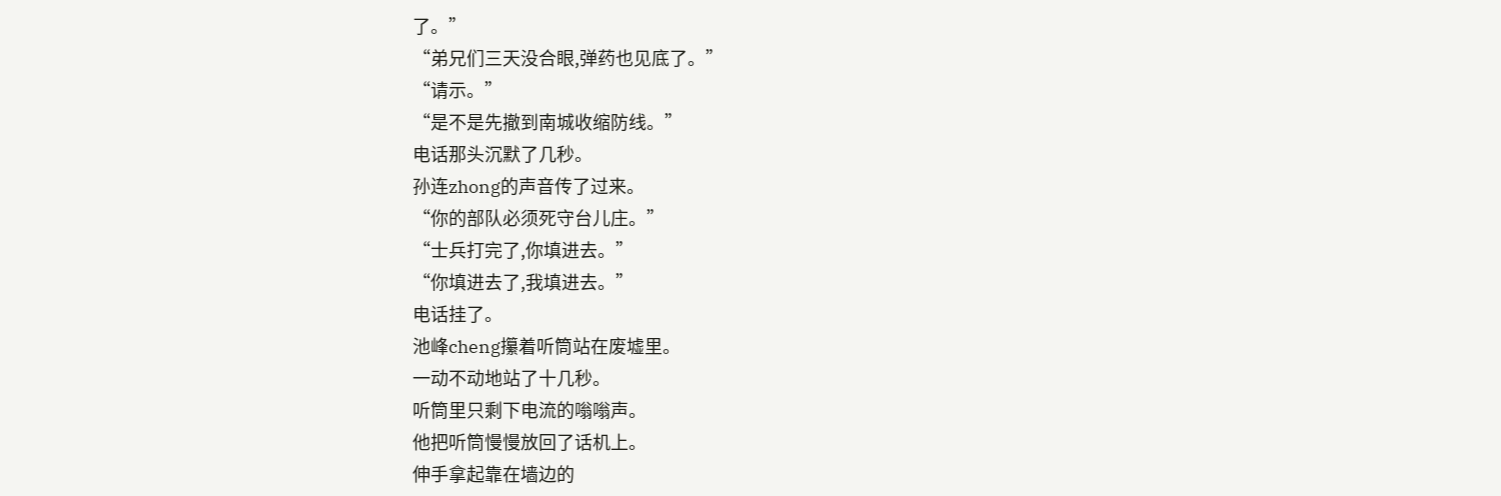了。”
“弟兄们三天没合眼,弹药也见底了。”
“请示。”
“是不是先撤到南城收缩防线。”
电话那头沉默了几秒。
孙连zhong的声音传了过来。
“你的部队必须死守台儿庄。”
“士兵打完了,你填进去。”
“你填进去了,我填进去。”
电话挂了。
池峰cheng攥着听筒站在废墟里。
一动不动地站了十几秒。
听筒里只剩下电流的嗡嗡声。
他把听筒慢慢放回了话机上。
伸手拿起靠在墙边的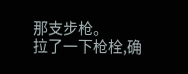那支步枪。
拉了一下枪栓,确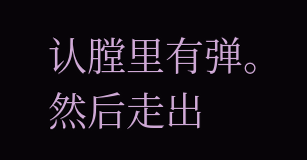认膛里有弹。
然后走出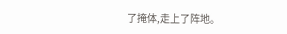了掩体,走上了阵地。